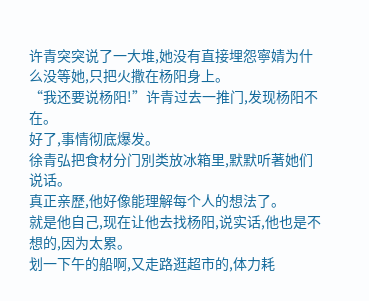许青突突说了一大堆,她没有直接埋怨寧婧为什么没等她,只把火撒在杨阳身上。
“我还要说杨阳!”许青过去一推门,发现杨阳不在。
好了,事情彻底爆发。
徐青弘把食材分门別类放冰箱里,默默听著她们说话。
真正亲歷,他好像能理解每个人的想法了。
就是他自己,现在让他去找杨阳,说实话,他也是不想的,因为太累。
划一下午的船啊,又走路逛超市的,体力耗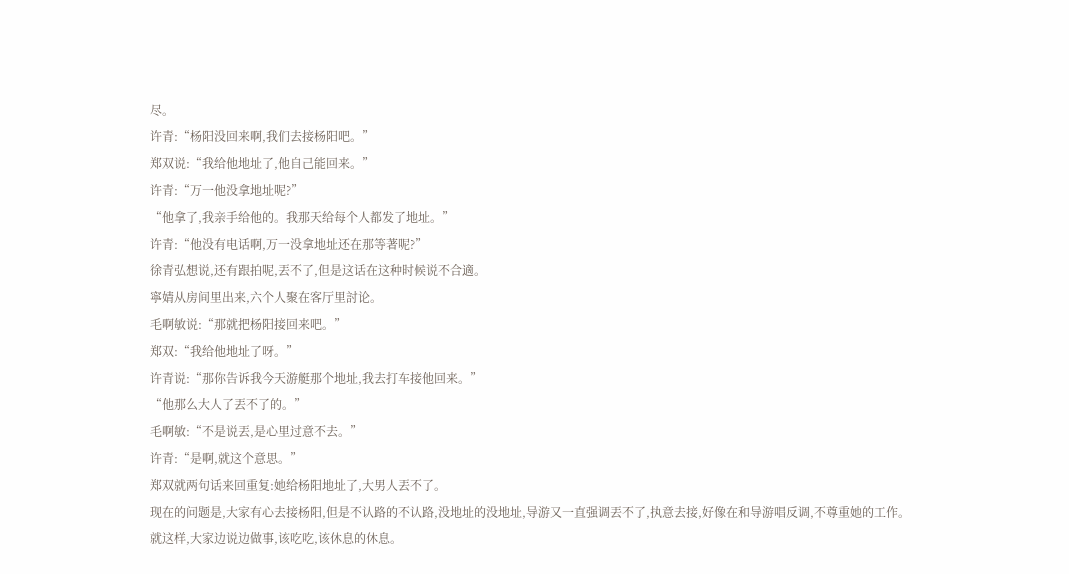尽。
许青:“杨阳没回来啊,我们去接杨阳吧。”
郑双说:“我给他地址了,他自己能回来。”
许青:“万一他没拿地址呢?”
“他拿了,我亲手给他的。我那天给每个人都发了地址。”
许青:“他没有电话啊,万一没拿地址还在那等著呢?”
徐青弘想说,还有跟拍呢,丟不了,但是这话在这种时候说不合適。
寧婧从房间里出来,六个人聚在客厅里討论。
毛啊敏说:“那就把杨阳接回来吧。”
郑双:“我给他地址了呀。”
许青说:“那你告诉我今天游艇那个地址,我去打车接他回来。”
“他那么大人了丟不了的。”
毛啊敏:“不是说丟,是心里过意不去。”
许青:“是啊,就这个意思。”
郑双就两句话来回重复:她给杨阳地址了,大男人丟不了。
现在的问题是,大家有心去接杨阳,但是不认路的不认路,没地址的没地址,导游又一直强调丟不了,执意去接,好像在和导游唱反调,不尊重她的工作。
就这样,大家边说边做事,该吃吃,该休息的休息。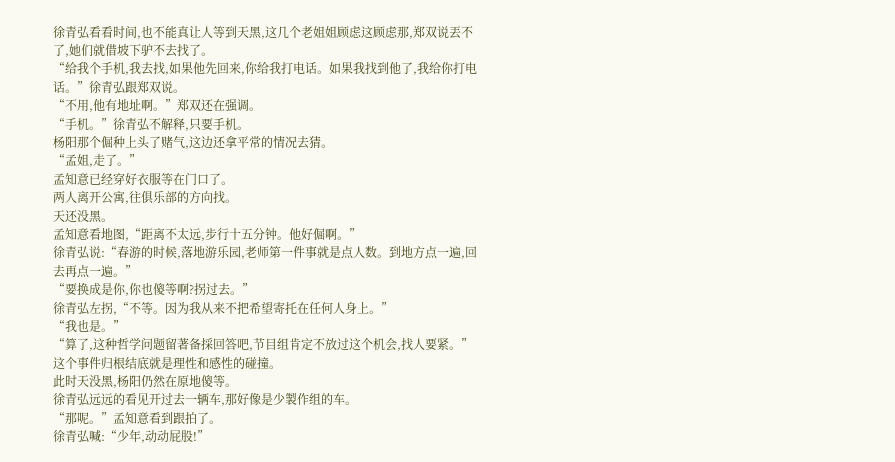徐青弘看看时间,也不能真让人等到天黑,这几个老姐姐顾虑这顾虑那,郑双说丟不了,她们就借坡下驴不去找了。
“给我个手机,我去找,如果他先回来,你给我打电话。如果我找到他了,我给你打电话。”徐青弘跟郑双说。
“不用,他有地址啊。”郑双还在强调。
“手机。”徐青弘不解释,只要手机。
杨阳那个倔种上头了赌气,这边还拿平常的情况去猜。
“孟姐,走了。”
孟知意已经穿好衣服等在门口了。
两人离开公寓,往俱乐部的方向找。
天还没黑。
孟知意看地图,“距离不太远,步行十五分钟。他好倔啊。”
徐青弘说:“春游的时候,落地游乐园,老师第一件事就是点人数。到地方点一遍,回去再点一遍。”
“要换成是你,你也傻等啊?拐过去。”
徐青弘左拐,“不等。因为我从来不把希望寄托在任何人身上。”
“我也是。”
“算了,这种哲学问题留著备採回答吧,节目组肯定不放过这个机会,找人要紧。”
这个事件归根结底就是理性和感性的碰撞。
此时天没黑,杨阳仍然在原地傻等。
徐青弘远远的看见开过去一辆车,那好像是少製作组的车。
“那呢。”孟知意看到跟拍了。
徐青弘喊:“少年,动动屁股!”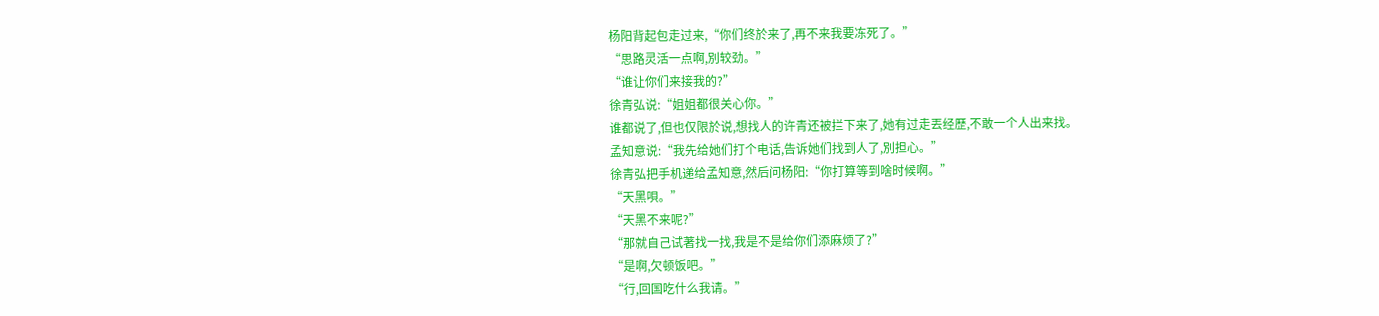杨阳背起包走过来,“你们终於来了,再不来我要冻死了。”
“思路灵活一点啊,別较劲。”
“谁让你们来接我的?”
徐青弘说:“姐姐都很关心你。”
谁都说了,但也仅限於说,想找人的许青还被拦下来了,她有过走丟经歷,不敢一个人出来找。
孟知意说:“我先给她们打个电话,告诉她们找到人了,別担心。”
徐青弘把手机递给孟知意,然后问杨阳:“你打算等到啥时候啊。”
“天黑唄。”
“天黑不来呢?”
“那就自己试著找一找,我是不是给你们添麻烦了?”
“是啊,欠顿饭吧。”
“行,回国吃什么我请。”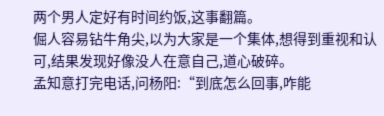两个男人定好有时间约饭,这事翻篇。
倔人容易钻牛角尖,以为大家是一个集体,想得到重视和认可,结果发现好像没人在意自己,道心破碎。
孟知意打完电话,问杨阳:“到底怎么回事,咋能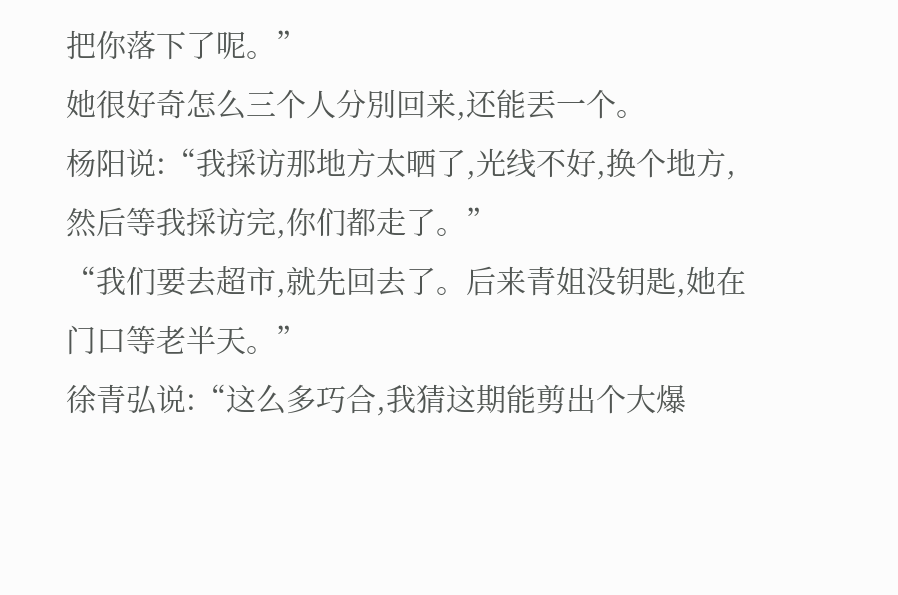把你落下了呢。”
她很好奇怎么三个人分別回来,还能丟一个。
杨阳说:“我採访那地方太晒了,光线不好,换个地方,然后等我採访完,你们都走了。”
“我们要去超市,就先回去了。后来青姐没钥匙,她在门口等老半天。”
徐青弘说:“这么多巧合,我猜这期能剪出个大爆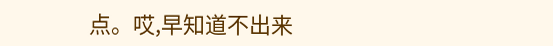点。哎,早知道不出来